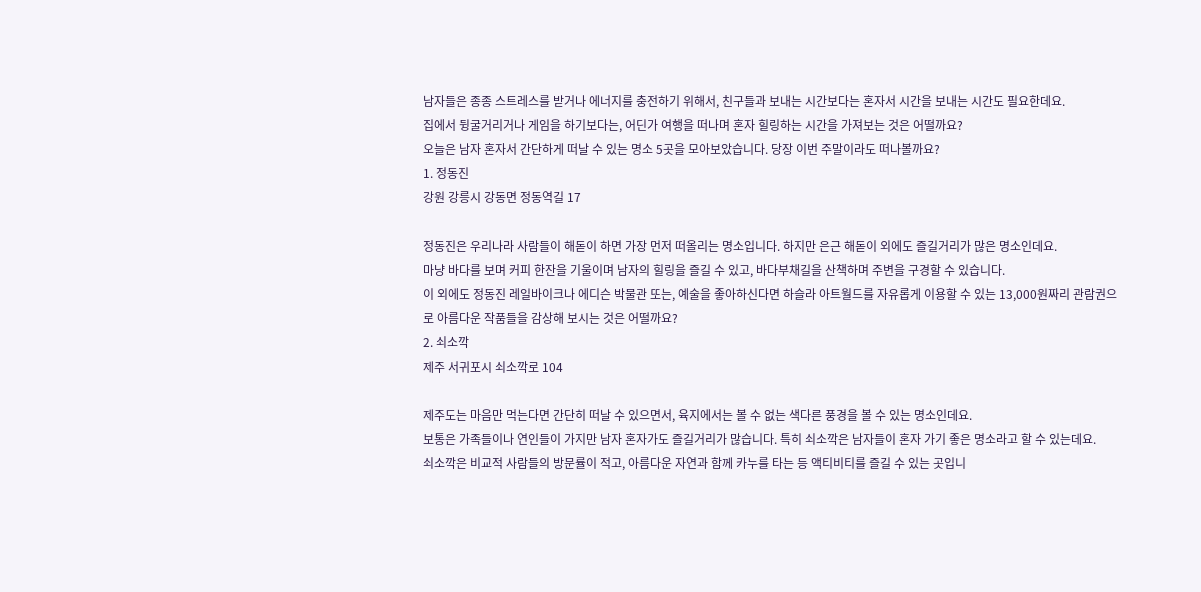남자들은 종종 스트레스를 받거나 에너지를 충전하기 위해서, 친구들과 보내는 시간보다는 혼자서 시간을 보내는 시간도 필요한데요.
집에서 뒹굴거리거나 게임을 하기보다는, 어딘가 여행을 떠나며 혼자 힐링하는 시간을 가져보는 것은 어떨까요?
오늘은 남자 혼자서 간단하게 떠날 수 있는 명소 5곳을 모아보았습니다. 당장 이번 주말이라도 떠나볼까요?
1. 정동진
강원 강릉시 강동면 정동역길 17

정동진은 우리나라 사람들이 해돋이 하면 가장 먼저 떠올리는 명소입니다. 하지만 은근 해돋이 외에도 즐길거리가 많은 명소인데요.
마냥 바다를 보며 커피 한잔을 기울이며 남자의 힐링을 즐길 수 있고, 바다부채길을 산책하며 주변을 구경할 수 있습니다.
이 외에도 정동진 레일바이크나 에디슨 박물관 또는, 예술을 좋아하신다면 하슬라 아트월드를 자유롭게 이용할 수 있는 13,000원짜리 관람권으로 아름다운 작품들을 감상해 보시는 것은 어떨까요?
2. 쇠소깍
제주 서귀포시 쇠소깍로 104

제주도는 마음만 먹는다면 간단히 떠날 수 있으면서, 육지에서는 볼 수 없는 색다른 풍경을 볼 수 있는 명소인데요.
보통은 가족들이나 연인들이 가지만 남자 혼자가도 즐길거리가 많습니다. 특히 쇠소깍은 남자들이 혼자 가기 좋은 명소라고 할 수 있는데요.
쇠소깍은 비교적 사람들의 방문률이 적고, 아름다운 자연과 함께 카누를 타는 등 액티비티를 즐길 수 있는 곳입니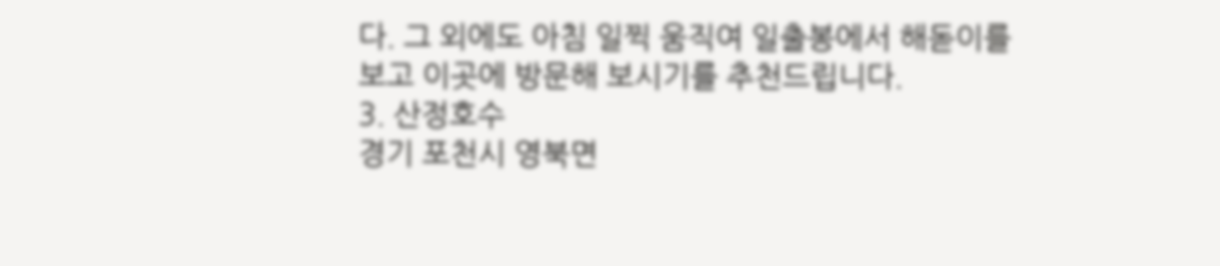다. 그 외에도 아침 일찍 움직여 일출봉에서 해돋이를 보고 이곳에 방문해 보시기를 추천드립니다.
3. 산정호수
경기 포천시 영북면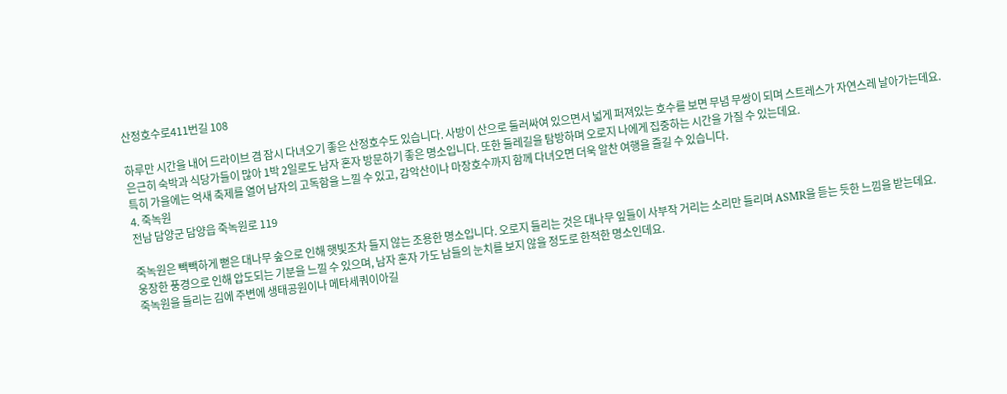산정호수로411번길 108

하루만 시간을 내어 드라이브 겸 잠시 다녀오기 좋은 산정호수도 있습니다. 사방이 산으로 둘러싸여 있으면서 넓게 퍼져있는 호수를 보면 무념 무쌍이 되며 스트레스가 자연스레 날아가는데요.
은근히 숙박과 식당가들이 많아 1박 2일로도 남자 혼자 방문하기 좋은 명소입니다. 또한 둘레길을 탐방하며 오로지 나에게 집중하는 시간을 가질 수 있는데요.
특히 가을에는 억새 축제를 열어 남자의 고독함을 느낄 수 있고, 감악산이나 마장호수까지 함께 다녀오면 더욱 알찬 여행을 즐길 수 있습니다.
4. 죽녹원
전남 담양군 담양읍 죽녹원로 119

죽녹원은 빽빽하게 뻗은 대나무 숲으로 인해 햇빛조차 들지 않는 조용한 명소입니다. 오로지 들리는 것은 대나무 잎들이 사부작 거리는 소리만 들리며 ASMR을 듣는 듯한 느낌을 받는데요.
웅장한 풍경으로 인해 압도되는 기분을 느낄 수 있으며, 남자 혼자 가도 남들의 눈치를 보지 않을 정도로 한적한 명소인데요.
죽녹원을 들리는 김에 주변에 생태공원이나 메타세쿼이아길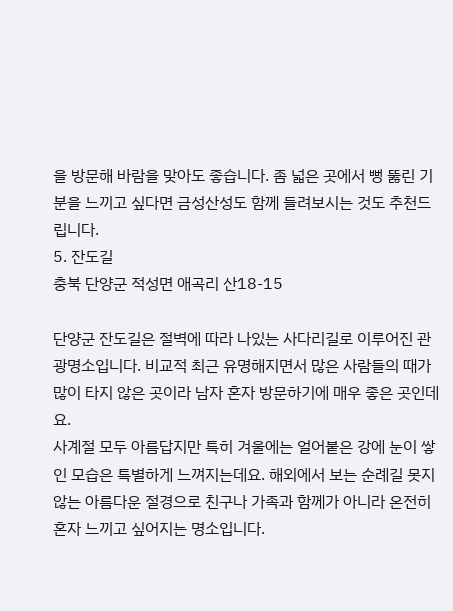을 방문해 바람을 맞아도 좋습니다. 좀 넓은 곳에서 뻥 뚫린 기분을 느끼고 싶다면 금성산성도 함께 들려보시는 것도 추천드립니다.
5. 잔도길
충북 단양군 적성면 애곡리 산18-15

단양군 잔도길은 절벽에 따라 나있는 사다리길로 이루어진 관광명소입니다. 비교적 최근 유명해지면서 많은 사람들의 때가 많이 타지 않은 곳이라 남자 혼자 방문하기에 매우 좋은 곳인데요.
사계절 모두 아름답지만 특히 겨울에는 얼어붙은 강에 눈이 쌓인 모습은 특별하게 느껴지는데요. 해외에서 보는 순례길 못지않는 아름다운 절경으로 친구나 가족과 함께가 아니라 온전히 혼자 느끼고 싶어지는 명소입니다.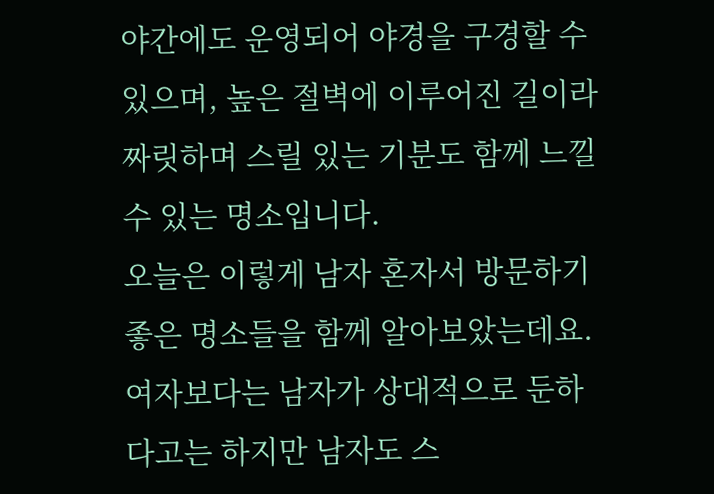야간에도 운영되어 야경을 구경할 수 있으며, 높은 절벽에 이루어진 길이라 짜릿하며 스릴 있는 기분도 함께 느낄 수 있는 명소입니다.
오늘은 이렇게 남자 혼자서 방문하기 좋은 명소들을 함께 알아보았는데요. 여자보다는 남자가 상대적으로 둔하다고는 하지만 남자도 스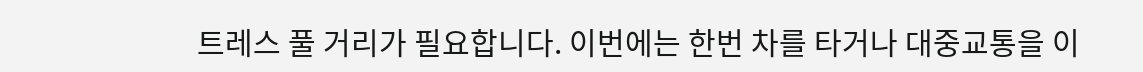트레스 풀 거리가 필요합니다. 이번에는 한번 차를 타거나 대중교통을 이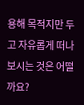용해 목적지만 두고 자유롭게 떠나보시는 것은 어떨까요?